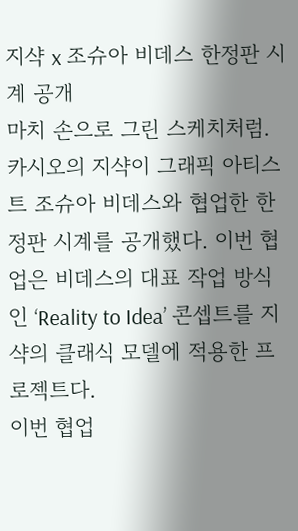지샥 x 조슈아 비데스 한정판 시계 공개
마치 손으로 그린 스케치처럼.
카시오의 지샥이 그래픽 아티스트 조슈아 비데스와 협업한 한정판 시계를 공개했다. 이번 협업은 비데스의 대표 작업 방식인 ‘Reality to Idea’ 콘셉트를 지샥의 클래식 모델에 적용한 프로젝트다.
이번 협업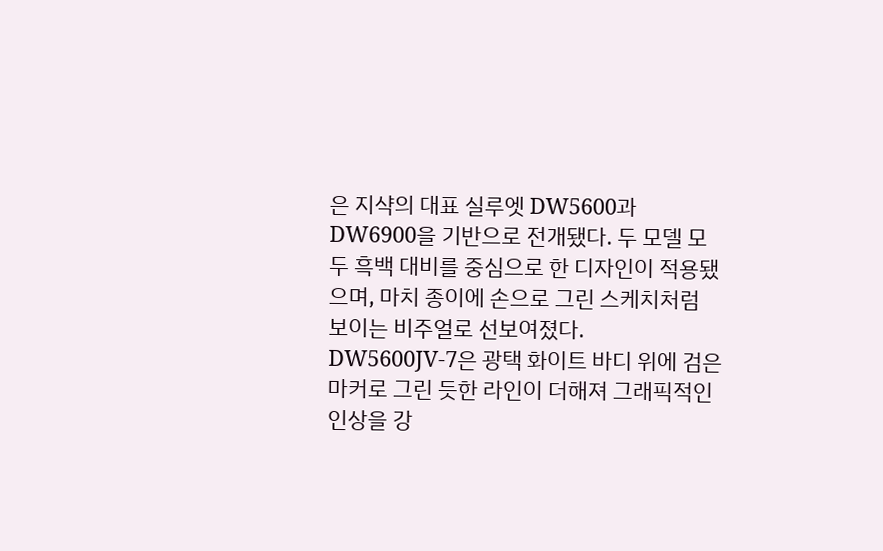은 지샥의 대표 실루엣 DW5600과 DW6900을 기반으로 전개됐다. 두 모델 모두 흑백 대비를 중심으로 한 디자인이 적용됐으며, 마치 종이에 손으로 그린 스케치처럼 보이는 비주얼로 선보여졌다.
DW5600JV-7은 광택 화이트 바디 위에 검은 마커로 그린 듯한 라인이 더해져 그래픽적인 인상을 강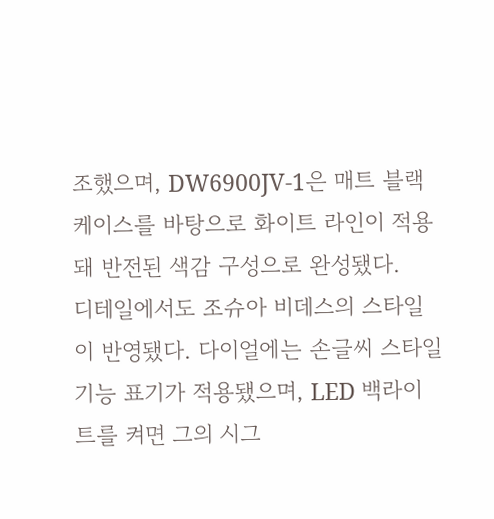조했으며, DW6900JV-1은 매트 블랙 케이스를 바탕으로 화이트 라인이 적용돼 반전된 색감 구성으로 완성됐다.
디테일에서도 조슈아 비데스의 스타일이 반영됐다. 다이얼에는 손글씨 스타일 기능 표기가 적용됐으며, LED 백라이트를 켜면 그의 시그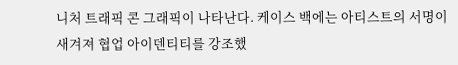니처 트래픽 콘 그래픽이 나타난다. 케이스 백에는 아티스트의 서명이 새겨져 협업 아이덴티티를 강조했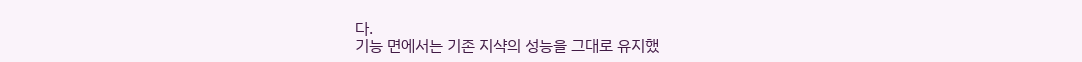다.
기능 면에서는 기존 지샥의 성능을 그대로 유지했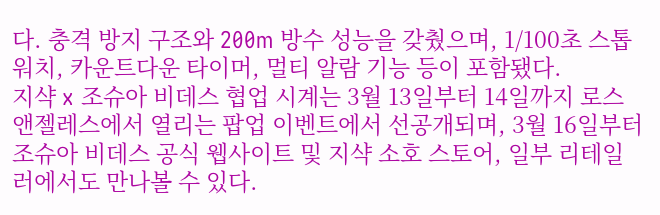다. 충격 방지 구조와 200m 방수 성능을 갖췄으며, 1/100초 스톱워치, 카운트다운 타이머, 멀티 알람 기능 등이 포함됐다.
지샥 x 조슈아 비데스 협업 시계는 3월 13일부터 14일까지 로스앤젤레스에서 열리는 팝업 이벤트에서 선공개되며, 3월 16일부터 조슈아 비데스 공식 웹사이트 및 지샥 소호 스토어, 일부 리테일러에서도 만나볼 수 있다.